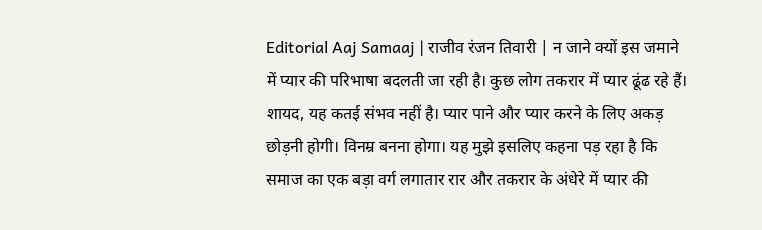Editorial Aaj Samaaj | राजीव रंजन तिवारी | न जाने क्यों इस जमाने में प्यार की परिभाषा बदलती जा रही है। कुछ लोग तकरार में प्यार ढूंढ रहे हैं। शायद, यह कतई संभव नहीं है। प्यार पाने और प्यार करने के लिए अकड़ छोड़नी होगी। विनम्र बनना होगा। यह मुझे इसलिए कहना पड़ रहा है कि समाज का एक बड़ा वर्ग लगातार रार और तकरार के अंधेरे में प्यार की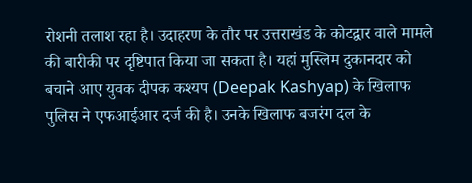रोशनी तलाश रहा है। उदाहरण के तौर पर उत्तराखंड के कोटद्वार वाले मामले की बारीकी पर दृष्टिपात किया जा सकता है। यहां मुस्लिम दुकानदार को बचाने आए युवक दीपक कश्यप (Deepak Kashyap) के खिलाफ पुलिस ने एफआईआर दर्ज की है। उनके खिलाफ बजरंग दल के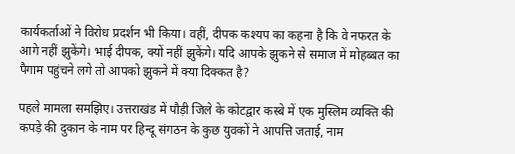कार्यकर्ताओं ने विरोध प्रदर्शन भी किया। वहीं, दीपक कश्यप का कहना है कि वे नफरत के आगे नहीं झुकेंगे। भाई दीपक, क्यों नहीं झुकेंगे। यदि आपके झुकने से समाज में मोहब्बत का पैगाम पहुंचने लगे तो आपको झुकने में क्या दिक्कत है?

पहले मामला समझिए। उत्तराखंड में पौड़ी जिले के कोटद्वार कस्बे में एक मुस्लिम व्यक्ति की कपड़े की दुकान के नाम पर हिन्दू संगठन के कुछ युवकों ने आपत्ति जताई, नाम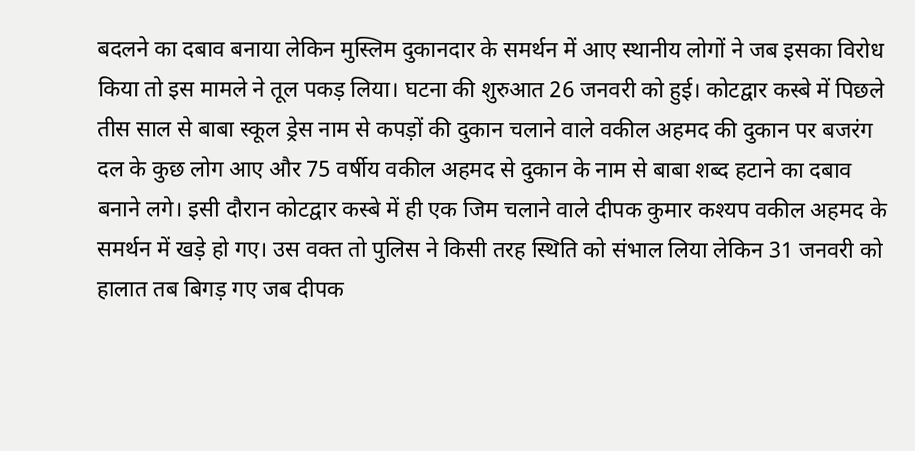बदलने का दबाव बनाया लेकिन मुस्लिम दुकानदार के समर्थन में आए स्थानीय लोगों ने जब इसका विरोध किया तो इस मामले ने तूल पकड़ लिया। घटना की शुरुआत 26 जनवरी को हुई। कोटद्वार कस्बे में पिछले तीस साल से बाबा स्कूल ड्रेस नाम से कपड़ों की दुकान चलाने वाले वकील अहमद की दुकान पर बजरंग दल के कुछ लोग आए और 75 वर्षीय वकील अहमद से दुकान के नाम से बाबा शब्द हटाने का दबाव बनाने लगे। इसी दौरान कोटद्वार कस्बे में ही एक जिम चलाने वाले दीपक कुमार कश्यप वकील अहमद के समर्थन में खड़े हो गए। उस वक्त तो पुलिस ने किसी तरह स्थिति को संभाल लिया लेकिन 31 जनवरी को हालात तब बिगड़ गए जब दीपक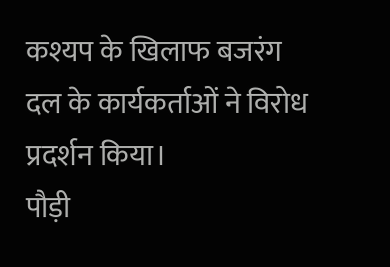कश्यप के खिलाफ बजरंग दल के कार्यकर्ताओं ने विरोध प्रदर्शन किया।
पौड़ी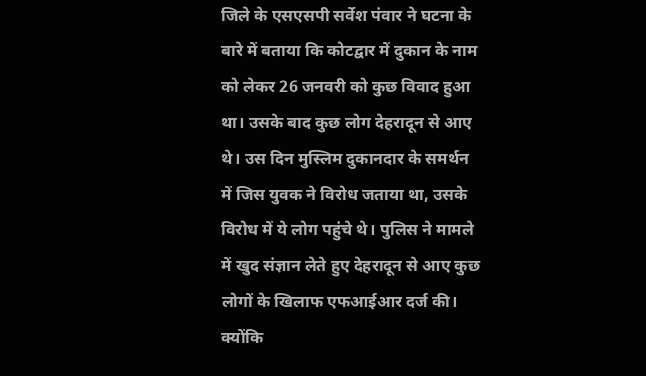जिले के एसएसपी सर्वेश पंवार ने घटना के बारे में बताया कि कोटद्वार में दुकान के नाम को लेकर 26 जनवरी को कुछ विवाद हुआ था। उसके बाद कुछ लोग देहरादून से आए थे। उस दिन मुस्लिम दुकानदार के समर्थन में जिस युवक ने विरोध जताया था, उसके विरोध में ये लोग पहुंचे थे। पुलिस ने मामले में खुद संज्ञान लेते हुए देहरादून से आए कुछ लोगों के खिलाफ एफआईआर दर्ज की। क्योंकि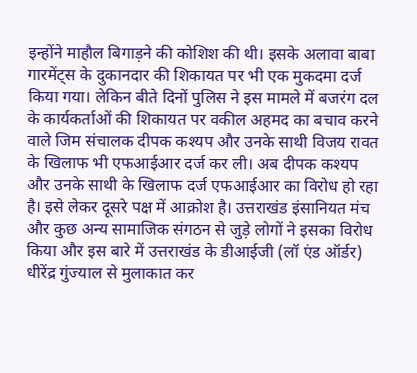इन्होंने माहौल बिगाड़ने की कोशिश की थी। इसके अलावा बाबा गारमेंट्स के दुकानदार की शिकायत पर भी एक मुकदमा दर्ज किया गया। लेकिन बीते दिनों पुलिस ने इस मामले में बजरंग दल के कार्यकर्ताओं की शिकायत पर वकील अहमद का बचाव करने वाले जिम संचालक दीपक कश्यप और उनके साथी विजय रावत के खिलाफ भी एफआईआर दर्ज कर ली। अब दीपक कश्यप और उनके साथी के खिलाफ दर्ज एफआईआर का विरोध हो रहा है। इसे लेकर दूसरे पक्ष में आक्रोश है। उत्तराखंड इंसानियत मंच और कुछ अन्य सामाजिक संगठन से जुड़े लोगों ने इसका विरोध किया और इस बारे में उत्तराखंड के डीआईजी (लॉ एंड ऑर्डर) धीरेंद्र गुंज्याल से मुलाकात कर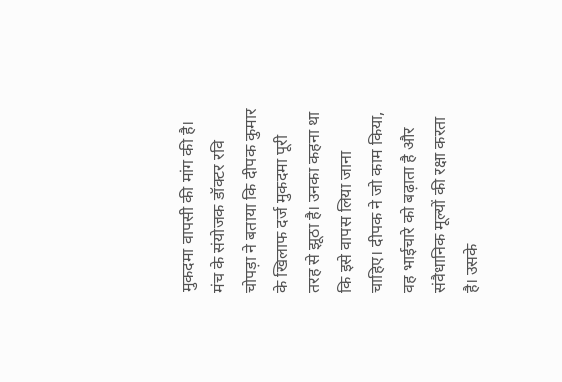मुकदमा वापसी की मांग की है।
मंच के संयोजक डॉक्टर रवि चोपड़ा ने बताया कि दीपक कुमार के खिलाफ दर्ज मुकदमा पूरी तरह से झूठा है। उनका कहना था कि इसे वापस लिया जाना चाहिए। दीपक ने जो काम किया, वह भाईचारे को बढ़ाता है और संवैधानिक मूल्यों की रक्षा करता है। उसके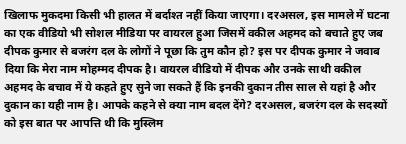खिलाफ मुकदमा किसी भी हालत में बर्दाश्त नहीं किया जाएगा। दरअसल, इस मामले में घटना का एक वीडियो भी सोशल मीडिया पर वायरल हुआ जिसमें वकील अहमद को बचाते हुए जब दीपक कुमार से बजरंग दल के लोगों ने पूछा कि तुम कौन हो? इस पर दीपक कुमार ने जवाब दिया कि मेरा नाम मोहम्मद दीपक है। वायरल वीडियो में दीपक और उनके साथी वकील अहमद के बचाव में ये कहते हुए सुने जा सकते हैं कि इनकी दुकान तीस साल से यहां है और दुकान का यही नाम है। आपके कहने से क्या नाम बदल देंगे? दरअसल, बजरंग दल के सदस्यों को इस बात पर आपत्ति थी कि मुस्लिम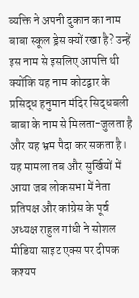व्यक्ति ने अपनी दुकान का नाम बाबा स्कूल ड्रेस क्यों रखा है? उन्हें इस नाम से इसलिए आपत्ति थी क्योंकि यह नाम कोटद्वार के प्रसिद्ध हनुमान मंदिर सिद्धबली बाबा के नाम से मिलता-जुलता है और यह भ्रम पैदा कर सकता है।
यह मामला तब और सुर्खियों में आया जब लोकसभा में नेता प्रतिपक्ष और कांग्रेस के पूर्व अध्यक्ष राहुल गांधी ने सोशल मीडिया साइट एक्स पर दीपक कश्यप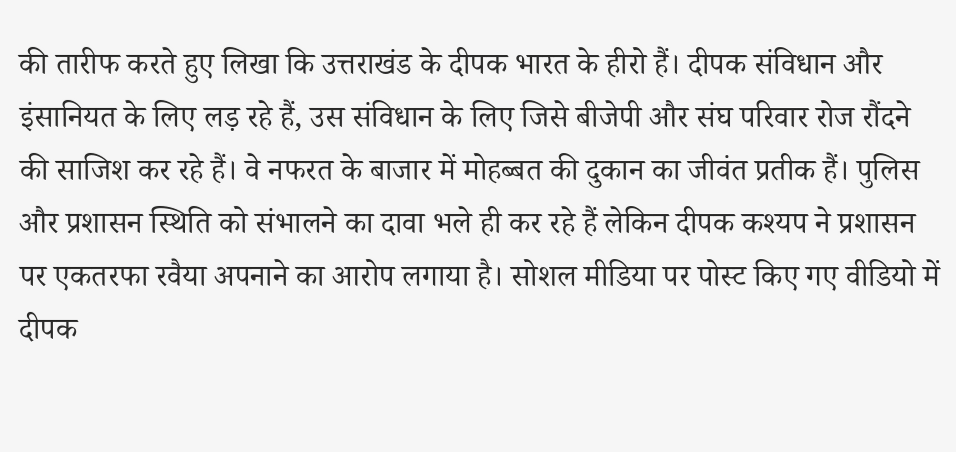की तारीफ करते हुए लिखा कि उत्तराखंड के दीपक भारत के हीरो हैं। दीपक संविधान और इंसानियत के लिए लड़ रहे हैं, उस संविधान के लिए जिसे बीजेपी और संघ परिवार रोज रौंदने की साजिश कर रहे हैं। वे नफरत के बाजार में मोहब्बत की दुकान का जीवंत प्रतीक हैं। पुलिस और प्रशासन स्थिति को संभालने का दावा भले ही कर रहे हैं लेकिन दीपक कश्यप ने प्रशासन पर एकतरफा रवैया अपनाने का आरोप लगाया है। सोशल मीडिया पर पोस्ट किए गए वीडियो में दीपक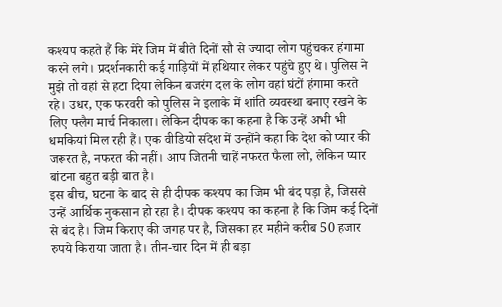कश्यप कहते हैं कि मेरे जिम में बीते दिनों सौ से ज्यादा लोग पहुंचकर हंगामा करने लगे। प्रदर्शनकारी कई गाड़ियों में हथियार लेकर पहुंचे हुए थे। पुलिस ने मुझे तो वहां से हटा दिया लेकिन बजरंग दल के लोग वहां घंटों हंगामा करते रहे। उधर, एक फरवरी को पुलिस ने इलाके में शांति व्यवस्था बनाए रखने के लिए फ्लैग मार्च निकाला। लेकिन दीपक का कहना है कि उन्हें अभी भी धमकियां मिल रही हैं। एक वीडियो संदेश में उन्होंने कहा कि देश को प्यार की जरूरत है, नफरत की नहीं। आप जितनी चाहें नफरत फैला लो, लेकिन प्यार बांटना बहुत बड़ी बात है।
इस बीच, घटना के बाद से ही दीपक कश्यप का जिम भी बंद पड़ा है, जिससे उन्हें आर्थिक नुकसान हो रहा है। दीपक कश्यप का कहना है कि जिम कई दिनों से बंद है। जिम किराए की जगह पर है, जिसका हर महीने करीब 50 हजार रुपये किराया जाता है। तीन-चार दिन में ही बड़ा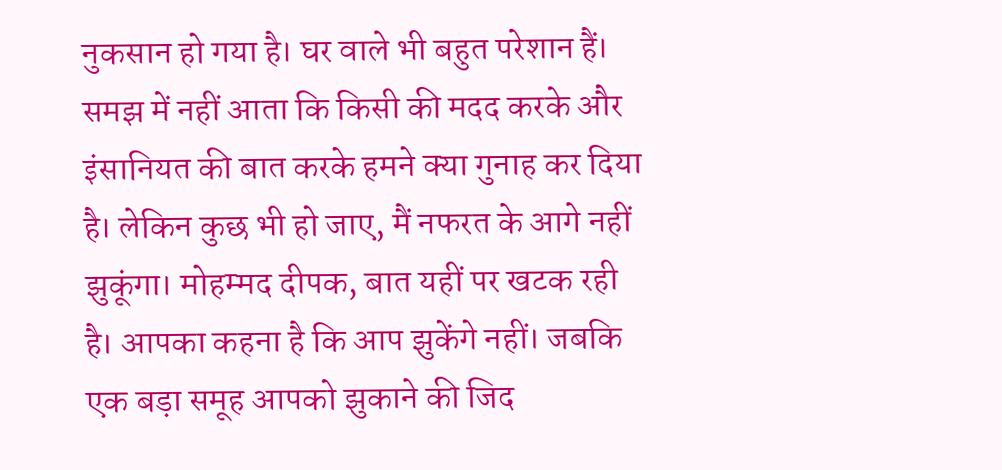नुकसान हो गया है। घर वाले भी बहुत परेशान हैं। समझ में नहीं आता कि किसी की मदद करके और इंसानियत की बात करके हमने क्या गुनाह कर दिया है। लेकिन कुछ भी हो जाए, मैं नफरत के आगे नहीं झुकूंगा। मोहम्मद दीपक, बात यहीं पर खटक रही है। आपका कहना है कि आप झुकेंगे नहीं। जबकि एक बड़ा समूह आपको झुकाने की जिद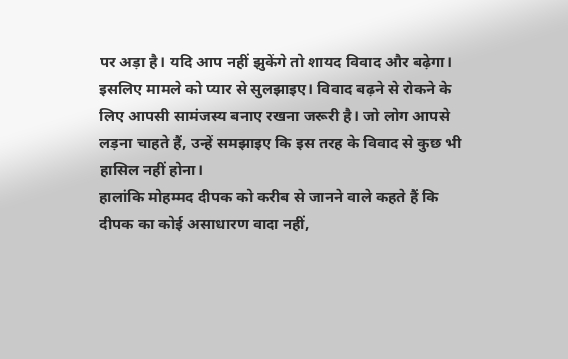पर अड़ा है। यदि आप नहीं झुकेंगे तो शायद विवाद और बढ़ेगा। इसलिए मामले को प्यार से सुलझाइए। विवाद बढ़ने से रोकने के लिए आपसी सामंजस्य बनाए रखना जरूरी है। जो लोग आपसे लड़ना चाहते हैं, उन्हें समझाइए कि इस तरह के विवाद से कुछ भी हासिल नहीं होना।
हालांकि मोहम्मद दीपक को करीब से जानने वाले कहते हैं कि दीपक का कोई असाधारण वादा नहीं,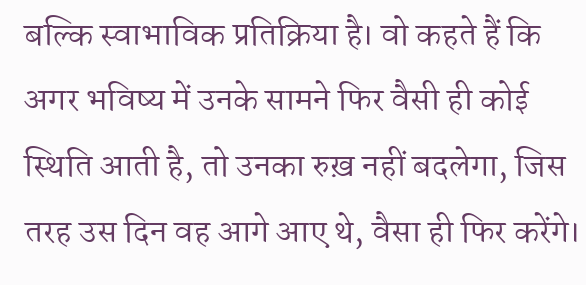बल्कि स्वाभाविक प्रतिक्रिया है। वो कहते हैं कि अगर भविष्य में उनके सामने फिर वैसी ही कोई स्थिति आती है, तो उनका रुख़ नहीं बदलेगा, जिस तरह उस दिन वह आगे आए थे, वैसा ही फिर करेंगे।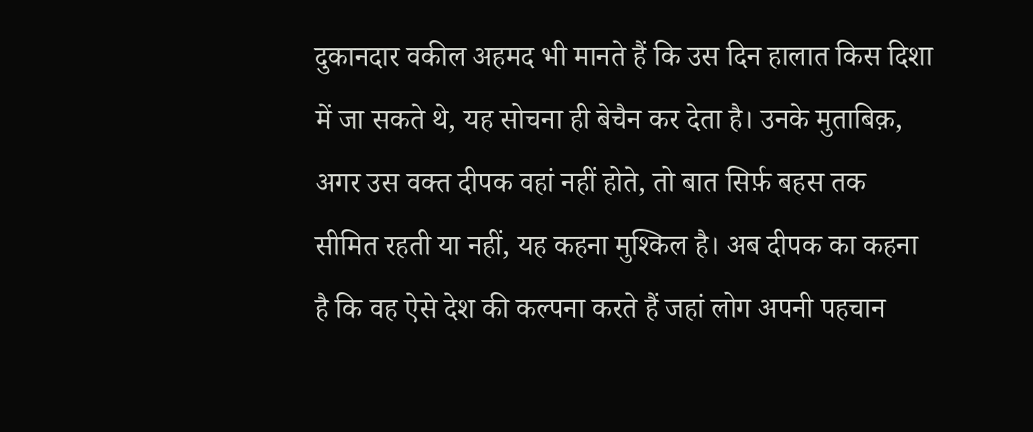दुकानदार वकील अहमद भी मानते हैं कि उस दिन हालात किस दिशा में जा सकते थे, यह सोचना ही बेचैन कर देता है। उनके मुताबिक़, अगर उस वक्त दीपक वहां नहीं होते, तो बात सिर्फ़ बहस तक सीमित रहती या नहीं, यह कहना मुश्किल है। अब दीपक का कहना है कि वह ऐसे देश की कल्पना करते हैं जहां लोग अपनी पहचान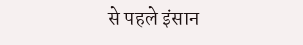से पहले इंसान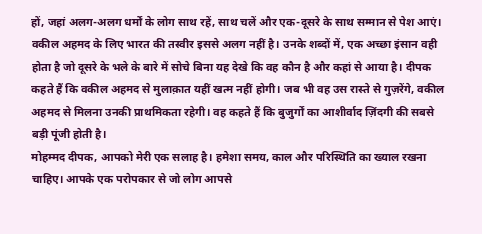हों, जहां अलग-अलग धर्मों के लोग साथ रहें, साथ चलें और एक-दूसरे के साथ सम्मान से पेश आएं। वकील अहमद के लिए भारत की तस्वीर इससे अलग नहीं है। उनके शब्दों में, एक अच्छा इंसान वही होता है जो दूसरे के भले के बारे में सोचे बिना यह देखे कि वह कौन है और कहां से आया है। दीपक कहते हैं कि वकील अहमद से मुलाक़ात यहीं खत्म नहीं होगी। जब भी वह उस रास्ते से गुज़रेंगे, वकील अहमद से मिलना उनकी प्राथमिकता रहेगी। वह कहते हैं कि बुजुर्गों का आशीर्वाद ज़िंदगी की सबसे बड़ी पूंजी होती है।
मोहम्मद दीपक, आपको मेरी एक सलाह है। हमेशा समय, काल और परिस्थिति का ख्याल रखना चाहिए। आपके एक परोपकार से जो लोग आपसे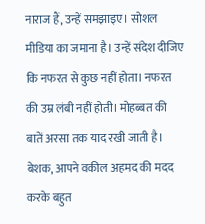नाराज हैं, उन्हें समझाइए। सोशल मीडिया का जमाना है। उन्हें संदेश दीजिए कि नफरत से कुछ नहीं होता। नफरत की उम्र लंबी नहीं होती। मोहब्बत की बातें अरसा तक याद रखी जाती है। बेशक, आपने वकील अहमद की मदद करके बहुत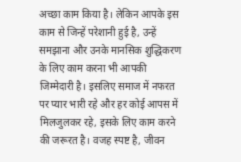अच्छा काम किया है। लेकिन आपके इस काम से जिन्हें परेशानी हुई है, उन्हें समझाना और उनके मानसिक शुद्धिकरण के लिए काम करना भी आपकी जिम्मेदारी है। इसलिए समाज में नफरत पर प्यार भारी रहे और हर कोई आपस में मिलजुलकर रहे, इसके लिए काम करने की जरूरत है। वजह स्पष्ट है, जीवन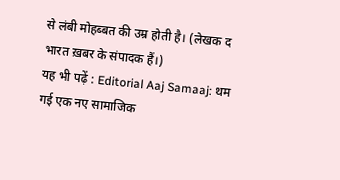से लंबी मोहब्बत की उम्र होती है। (लेखक द भारत ख़बर के संपादक हैं।)
यह भी पढ़ें : Editorial Aaj Samaaj: थम गई एक नए सामाजिक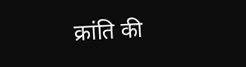क्रांति की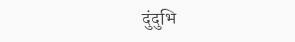दुंदुभि